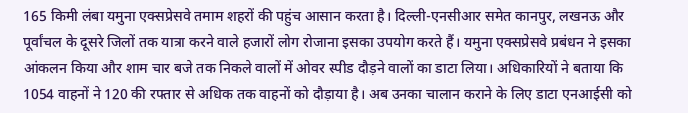165 किमी लंबा यमुना एक्सप्रेसवे तमाम शहरों की पहुंच आसान करता है। दिल्ली-एनसीआर समेत कानपुर, लखनऊ और पूर्वांचल के दूसरे जिलों तक यात्रा करने वाले हजारों लोग रोजाना इसका उपयोग करते हैं। यमुना एक्सप्रेसवे प्रबंधन ने इसका आंकलन किया और शाम चार बजे तक निकले वालों में ओवर स्पीड दौड़ने वालों का डाटा लिया। अधिकारियों ने बताया कि 1054 वाहनों ने 120 की रफ्तार से अधिक तक वाहनों को दौड़ाया है। अब उनका चालान कराने के लिए डाटा एनआईसी को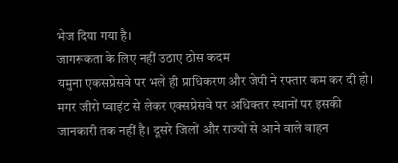भेज दिया गया है।
जागरूकता के लिए नहीं उठाए ठोस कदम
यमुना एकसप्रेसवे पर भले ही प्राधिकरण और जेपी ने रफ्तार कम कर दी हो। मगर जीरो प्वाइंट से लेकर एक्सप्रेसवे पर अधिक्तर स्थानों पर इसकी जानकारी तक नहीं है। दूसरे जिलों और राज्यों से आने वाले वाहन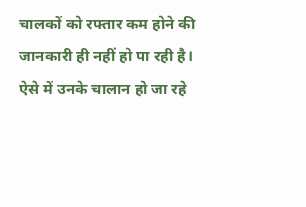चालकों को रफ्तार कम होने की जानकारी ही नहीं हो पा रही है। ऐसे में उनके चालान हो जा रहे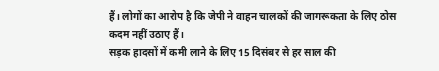हैं। लोगों का आरोप है कि जेपी ने वाहन चालकों की जागरूकता के लिए ठोस कदम नहीं उठाए हैं।
सड़क हादसों में कमी लाने के लिए 15 दिसंबर से हर साल की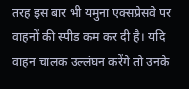तरह इस बार भी यमुना एक्सप्रेसवे पर वाहनों की स्पीड कम कर दी है। यदि वाहन चालक उल्लंघन करेंगे तो उनके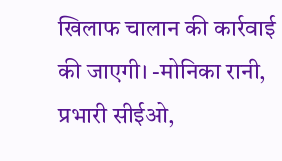खिलाफ चालान की कार्रवाई की जाएगी। -मोनिका रानी, प्रभारी सीईओ,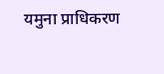यमुना प्राधिकरण